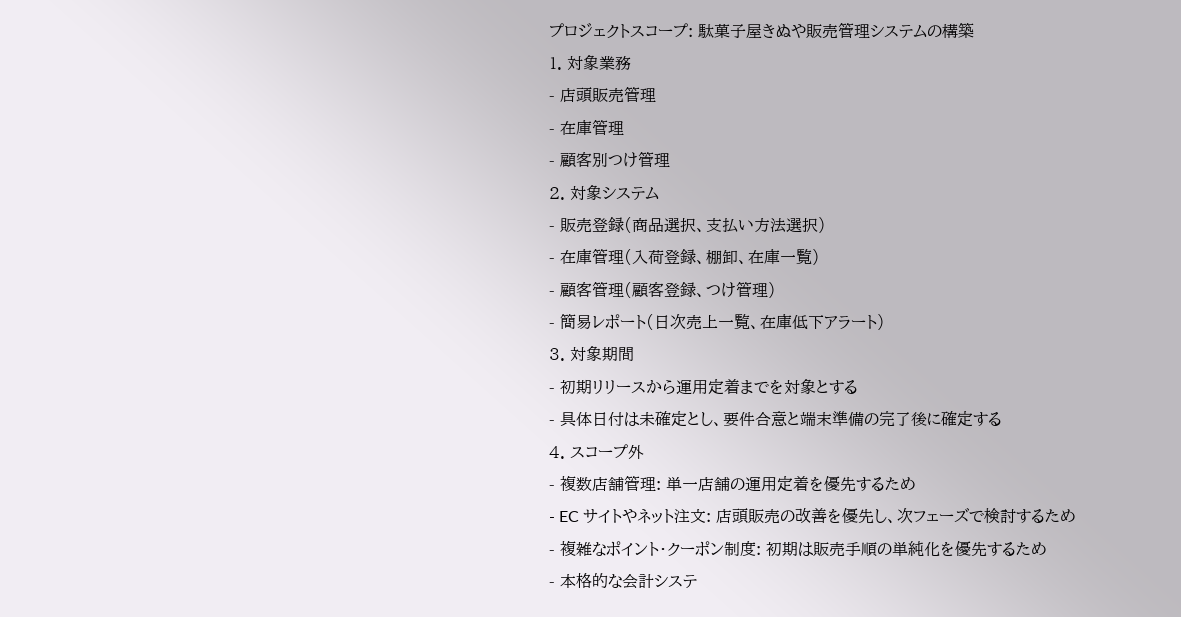プロジェクトスコープ: 駄菓子屋きぬや販売管理システムの構築
1. 対象業務
- 店頭販売管理
- 在庫管理
- 顧客別つけ管理
2. 対象システム
- 販売登録(商品選択、支払い方法選択)
- 在庫管理(入荷登録、棚卸、在庫一覧)
- 顧客管理(顧客登録、つけ管理)
- 簡易レポート(日次売上一覧、在庫低下アラート)
3. 対象期間
- 初期リリースから運用定着までを対象とする
- 具体日付は未確定とし、要件合意と端末準備の完了後に確定する
4. スコープ外
- 複数店舗管理: 単一店舗の運用定着を優先するため
- EC サイトやネット注文: 店頭販売の改善を優先し、次フェーズで検討するため
- 複雑なポイント・クーポン制度: 初期は販売手順の単純化を優先するため
- 本格的な会計システ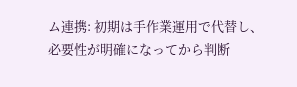ム連携: 初期は手作業運用で代替し、必要性が明確になってから判断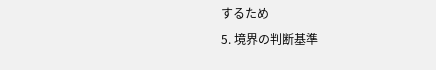するため
5. 境界の判断基準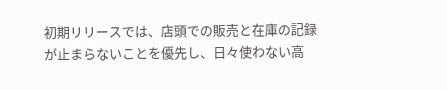初期リリースでは、店頭での販売と在庫の記録が止まらないことを優先し、日々使わない高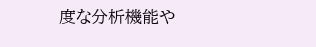度な分析機能や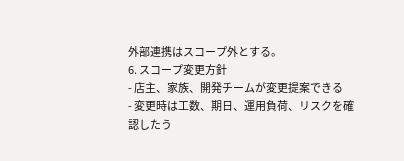外部連携はスコープ外とする。
6. スコープ変更方針
- 店主、家族、開発チームが変更提案できる
- 変更時は工数、期日、運用負荷、リスクを確認したう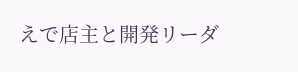えで店主と開発リーダ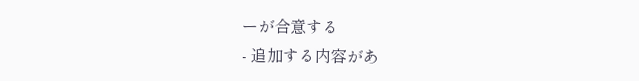ーが合意する
- 追加する内容があ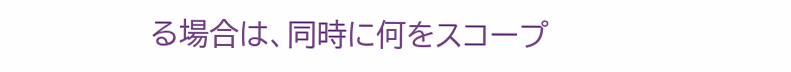る場合は、同時に何をスコープ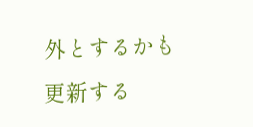外とするかも更新する